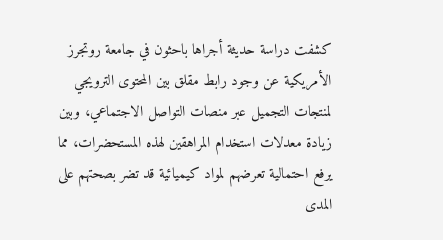كشفت دراسة حديثة أجراها باحثون في جامعة روتجرز الأمريكية عن وجود رابط مقلق بين المحتوى الترويجي لمنتجات التجميل عبر منصات التواصل الاجتماعي، وبين زيادة معدلات استخدام المراهقين لهذه المستحضرات، مما يرفع احتمالية تعرضهم لمواد كيميائية قد تضر بصحتهم على المدى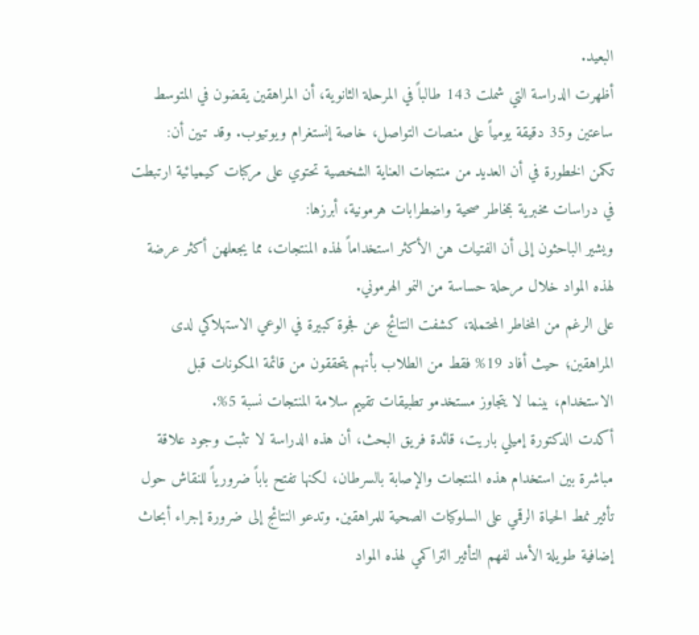البعيد.
أظهرت الدراسة التي شملت 143 طالباً في المرحلة الثانوية، أن المراهقين يقضون في المتوسط ساعتين و35 دقيقة يومياً على منصات التواصل، خاصة إنستغرام ويوتيوب. وقد تبين أن:
تكمن الخطورة في أن العديد من منتجات العناية الشخصية تحتوي على مركبات كيميائية ارتبطت في دراسات مخبرية بمخاطر صحية واضطرابات هرمونية، أبرزها:
ويشير الباحثون إلى أن الفتيات هن الأكثر استخداماً لهذه المنتجات، مما يجعلهن أكثر عرضة لهذه المواد خلال مرحلة حساسة من النمو الهرموني.
على الرغم من المخاطر المحتملة، كشفت النتائج عن فجوة كبيرة في الوعي الاستهلاكي لدى المراهقين؛ حيث أفاد 19% فقط من الطلاب بأنهم يتحققون من قائمة المكونات قبل الاستخدام، بينما لا يتجاوز مستخدمو تطبيقات تقييم سلامة المنتجات نسبة 5%.
أكدت الدكتورة إميلي باريت، قائدة فريق البحث، أن هذه الدراسة لا تثبت وجود علاقة مباشرة بين استخدام هذه المنتجات والإصابة بالسرطان، لكنها تفتح باباً ضرورياً للنقاش حول تأثير نمط الحياة الرقمي على السلوكيات الصحية للمراهقين. وتدعو النتائج إلى ضرورة إجراء أبحاث إضافية طويلة الأمد لفهم التأثير التراكمي لهذه المواد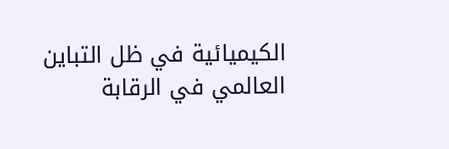الكيميائية في ظل التباين العالمي في الرقابة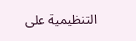التنظيمية على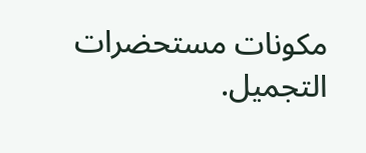مكونات مستحضرات التجميل.